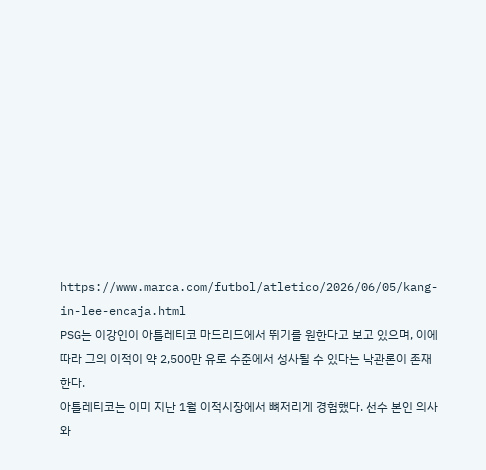https://www.marca.com/futbol/atletico/2026/06/05/kang-in-lee-encaja.html
PSG는 이강인이 아틀레티코 마드리드에서 뛰기를 원한다고 보고 있으며, 이에 따라 그의 이적이 약 2,500만 유로 수준에서 성사될 수 있다는 낙관론이 존재한다.
아틀레티코는 이미 지난 1월 이적시장에서 뼈저리게 경험했다. 선수 본인 의사와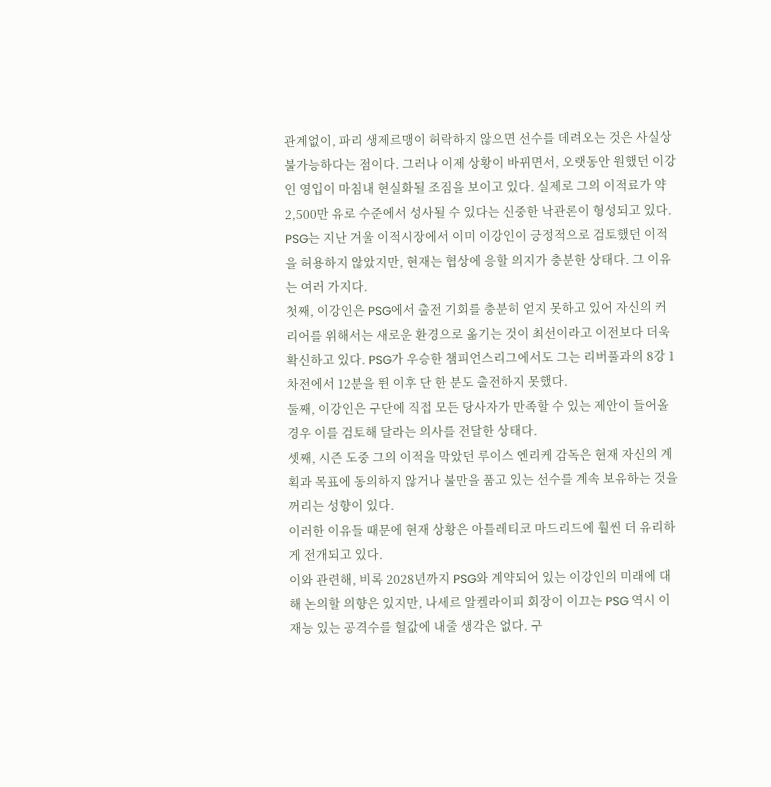관계없이, 파리 생제르맹이 허락하지 않으면 선수를 데려오는 것은 사실상 불가능하다는 점이다. 그러나 이제 상황이 바뀌면서, 오랫동안 원했던 이강인 영입이 마침내 현실화될 조짐을 보이고 있다. 실제로 그의 이적료가 약 2,500만 유로 수준에서 성사될 수 있다는 신중한 낙관론이 형성되고 있다.
PSG는 지난 겨울 이적시장에서 이미 이강인이 긍정적으로 검토했던 이적을 허용하지 않았지만, 현재는 협상에 응할 의지가 충분한 상태다. 그 이유는 여러 가지다.
첫째, 이강인은 PSG에서 출전 기회를 충분히 얻지 못하고 있어 자신의 커리어를 위해서는 새로운 환경으로 옮기는 것이 최선이라고 이전보다 더욱 확신하고 있다. PSG가 우승한 챔피언스리그에서도 그는 리버풀과의 8강 1차전에서 12분을 뛴 이후 단 한 분도 출전하지 못했다.
둘째, 이강인은 구단에 직접 모든 당사자가 만족할 수 있는 제안이 들어올 경우 이를 검토해 달라는 의사를 전달한 상태다.
셋째, 시즌 도중 그의 이적을 막았던 루이스 엔리케 감독은 현재 자신의 계획과 목표에 동의하지 않거나 불만을 품고 있는 선수를 계속 보유하는 것을 꺼리는 성향이 있다.
이러한 이유들 때문에 현재 상황은 아틀레티코 마드리드에 훨씬 더 유리하게 전개되고 있다.
이와 관련해, 비록 2028년까지 PSG와 계약되어 있는 이강인의 미래에 대해 논의할 의향은 있지만, 나세르 알켈라이피 회장이 이끄는 PSG 역시 이 재능 있는 공격수를 헐값에 내줄 생각은 없다. 구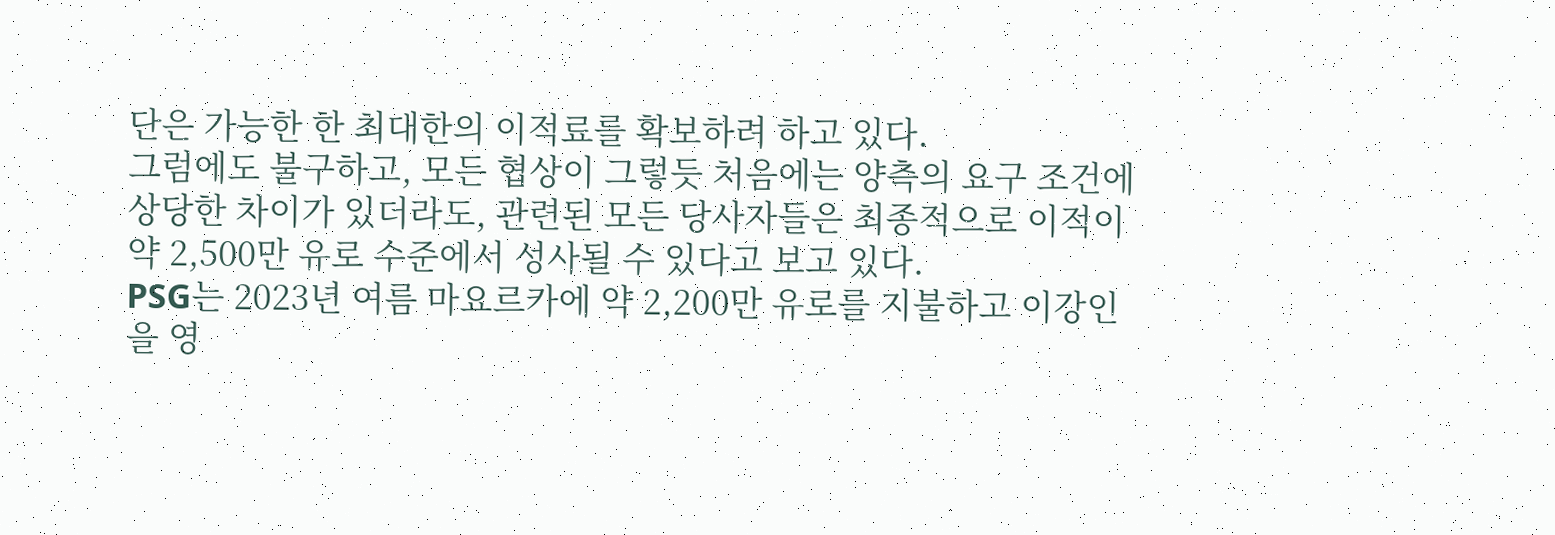단은 가능한 한 최대한의 이적료를 확보하려 하고 있다.
그럼에도 불구하고, 모든 협상이 그렇듯 처음에는 양측의 요구 조건에 상당한 차이가 있더라도, 관련된 모든 당사자들은 최종적으로 이적이 약 2,500만 유로 수준에서 성사될 수 있다고 보고 있다.
PSG는 2023년 여름 마요르카에 약 2,200만 유로를 지불하고 이강인을 영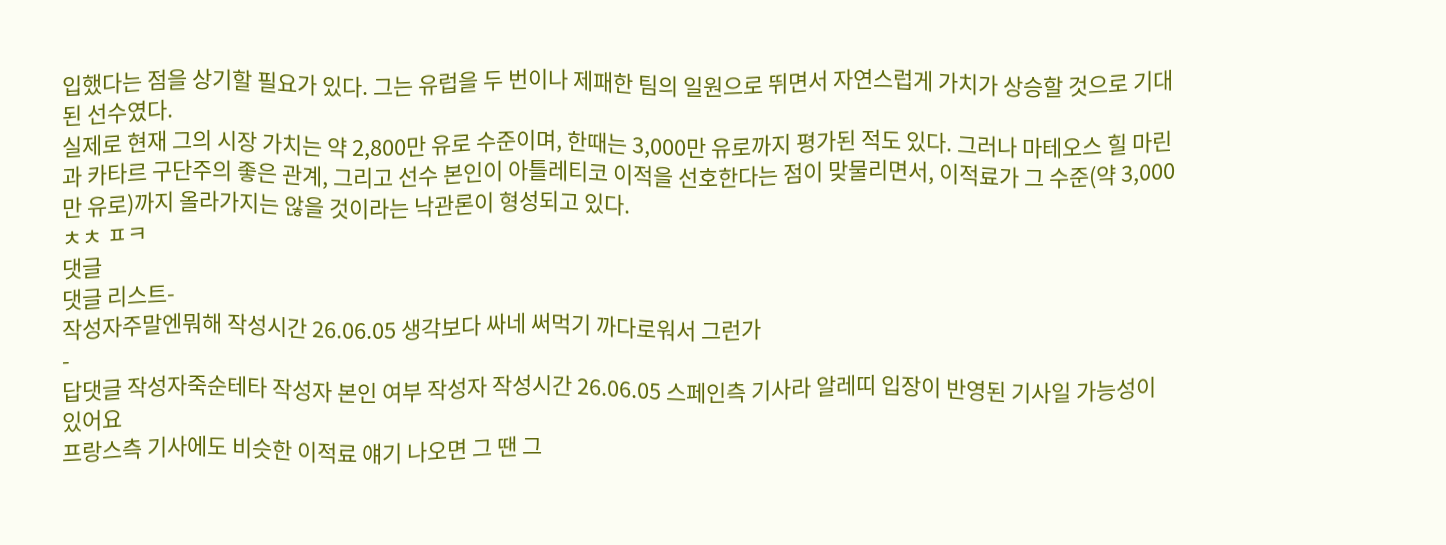입했다는 점을 상기할 필요가 있다. 그는 유럽을 두 번이나 제패한 팀의 일원으로 뛰면서 자연스럽게 가치가 상승할 것으로 기대된 선수였다.
실제로 현재 그의 시장 가치는 약 2,800만 유로 수준이며, 한때는 3,000만 유로까지 평가된 적도 있다. 그러나 마테오스 힐 마린과 카타르 구단주의 좋은 관계, 그리고 선수 본인이 아틀레티코 이적을 선호한다는 점이 맞물리면서, 이적료가 그 수준(약 3,000만 유로)까지 올라가지는 않을 것이라는 낙관론이 형성되고 있다.
ㅊㅊ ㅍㅋ
댓글
댓글 리스트-
작성자주말엔뭐해 작성시간 26.06.05 생각보다 싸네 써먹기 까다로워서 그런가
-
답댓글 작성자죽순테타 작성자 본인 여부 작성자 작성시간 26.06.05 스페인측 기사라 알레띠 입장이 반영된 기사일 가능성이 있어요
프랑스측 기사에도 비슷한 이적료 얘기 나오면 그 땐 그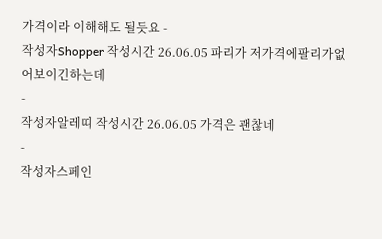가격이라 이해해도 될듯요 -
작성자Shopper 작성시간 26.06.05 파리가 저가격에팔리가없어보이긴하는데
-
작성자알레띠 작성시간 26.06.05 가격은 괜찮네
-
작성자스페인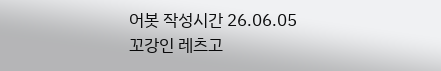어봇 작성시간 26.06.05 꼬강인 레츠고